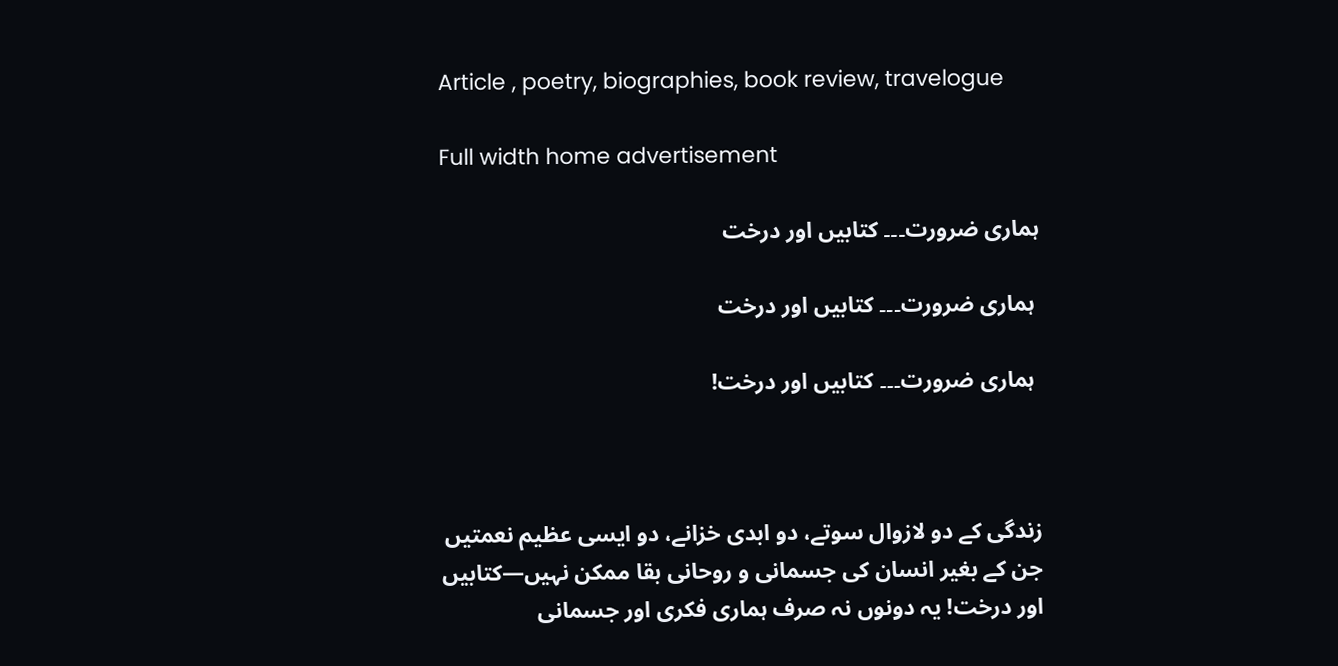Article , poetry, biographies, book review, travelogue

Full width home advertisement

ہماری ضرورت۔۔۔ کتابیں اور درخت

 ہماری ضرورت۔۔۔ کتابیں اور درخت

 ہماری ضرورت۔۔۔ کتابیں اور درخت!



زندگی کے دو لازوال سوتے، دو ابدی خزانے، دو ایسی عظیم نعمتیں جن کے بغیر انسان کی جسمانی و روحانی بقا ممکن نہیں—کتابیں اور درخت! یہ دونوں نہ صرف ہماری فکری اور جسمانی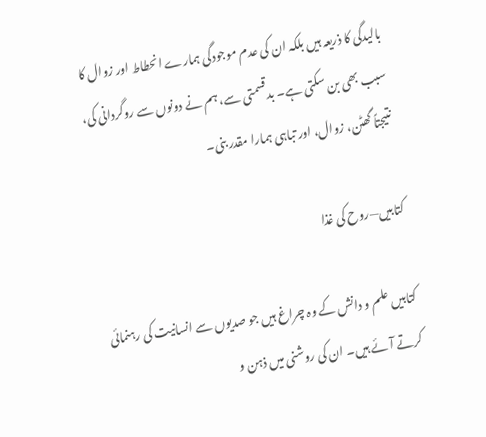بالیدگی کا ذریعہ ہیں بلکہ ان کی عدم موجودگی ہمارے انحطاط اور زوال کا سبب بھی بن سکتی ہے۔ بدقسمتی سے، ہم نے دونوں سے روگردانی کی، نتیجتاً گھٹن، زوال، اور تباہی ہمارا مقدر بنی۔

کتابیں—روح کی غذا

کتابیں علم و دانش کے وہ چراغ ہیں جو صدیوں سے انسانیت کی رہنمائی کرتے آئے ہیں۔ ان کی روشنی میں ذہن و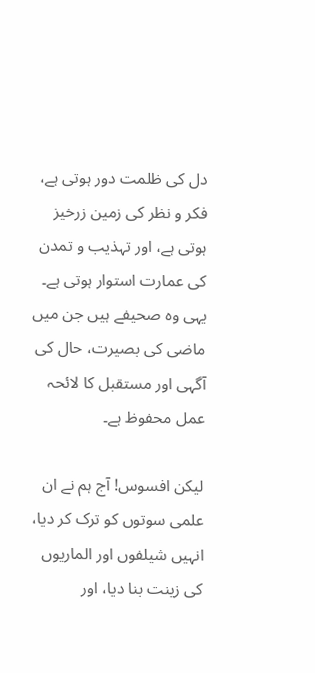دل کی ظلمت دور ہوتی ہے، فکر و نظر کی زمین زرخیز ہوتی ہے، اور تہذیب و تمدن کی عمارت استوار ہوتی ہے۔ یہی وہ صحیفے ہیں جن میں ماضی کی بصیرت، حال کی آگہی اور مستقبل کا لائحہ عمل محفوظ ہے۔

لیکن افسوس! آج ہم نے ان علمی سوتوں کو ترک کر دیا، انہیں شیلفوں اور الماریوں کی زینت بنا دیا، اور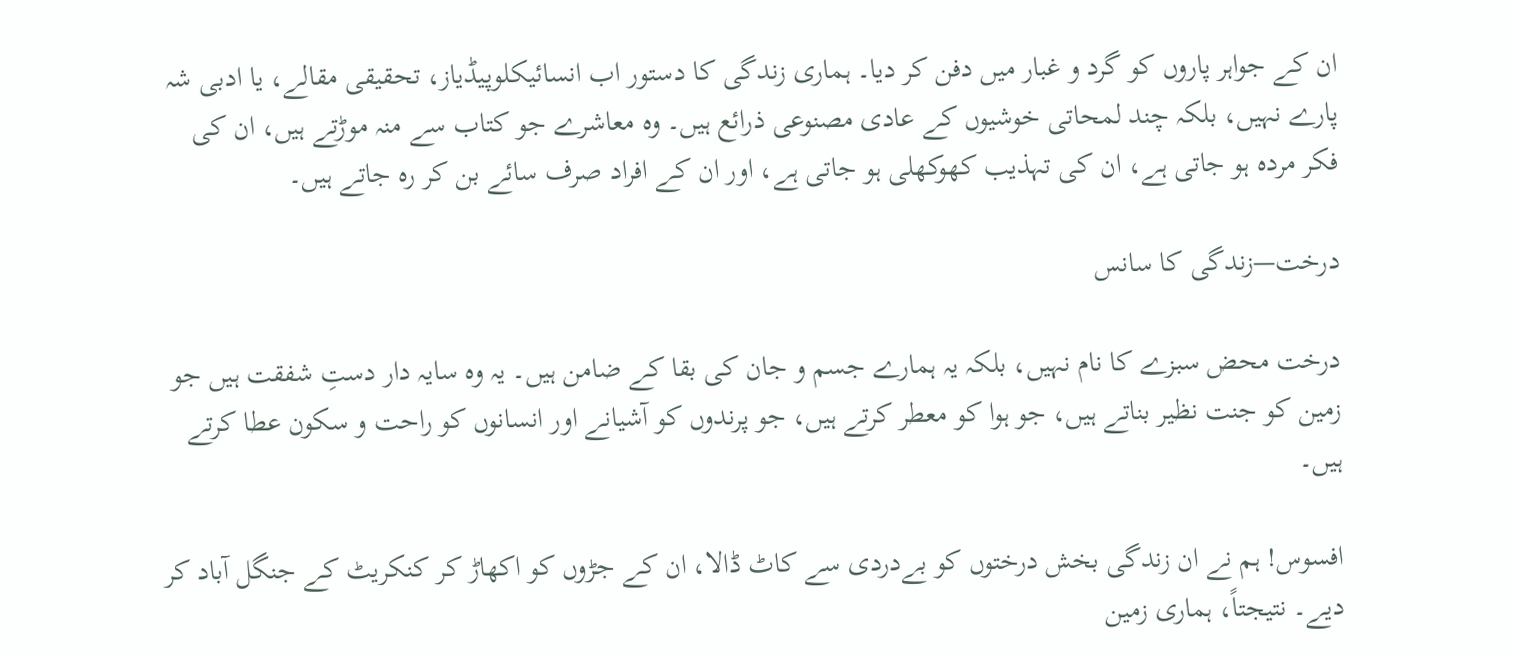ان کے جواہر پاروں کو گرد و غبار میں دفن کر دیا۔ ہماری زندگی کا دستور اب انسائیکلوپیڈیاز، تحقیقی مقالے، یا ادبی شہ پارے نہیں، بلکہ چند لمحاتی خوشیوں کے عادی مصنوعی ذرائع ہیں۔ وہ معاشرے جو کتاب سے منہ موڑتے ہیں، ان کی فکر مردہ ہو جاتی ہے، ان کی تہذیب کھوکھلی ہو جاتی ہے، اور ان کے افراد صرف سائے بن کر رہ جاتے ہیں۔

درخت—زندگی کا سانس

درخت محض سبزے کا نام نہیں، بلکہ یہ ہمارے جسم و جان کی بقا کے ضامن ہیں۔ یہ وہ سایہ دار دستِ شفقت ہیں جو زمین کو جنت نظیر بناتے ہیں، جو ہوا کو معطر کرتے ہیں، جو پرندوں کو آشیانے اور انسانوں کو راحت و سکون عطا کرتے ہیں۔

افسوس! ہم نے ان زندگی بخش درختوں کو بےدردی سے کاٹ ڈالا، ان کے جڑوں کو اکھاڑ کر کنکریٹ کے جنگل آباد کر دیے۔ نتیجتاً، ہماری زمین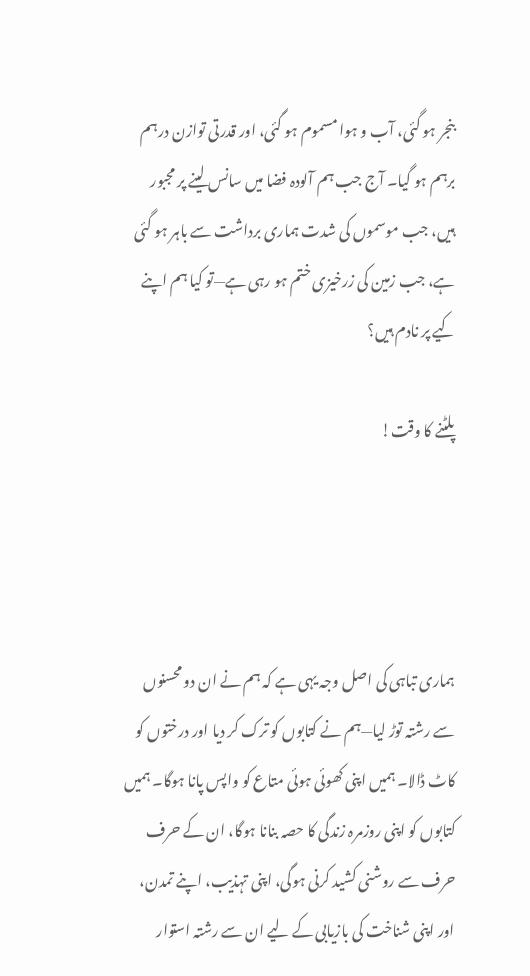بنجر ہو گئی، آب و ہوا مسموم ہو گئی، اور قدرتی توازن درہم برہم ہو گیا۔ آج جب ہم آلودہ فضا میں سانس لینے پر مجبور ہیں، جب موسموں کی شدت ہماری برداشت سے باہر ہو گئی ہے، جب زمین کی زرخیزی ختم ہو رہی ہے—تو کیا ہم اپنے کیے پر نادم ہیں؟

پلٹنے کا وقت!




ہماری تباہی کی اصل وجہ یہی ہے کہ ہم نے ان دو محسنوں سے رشتہ توڑ لیا—ہم نے کتابوں کو ترک کر دیا اور درختوں کو کاٹ ڈالا۔ ہمیں اپنی کھوئی ہوئی متاع کو واپس پانا ہوگا۔ ہمیں کتابوں کو اپنی روزمرہ زندگی کا حصہ بنانا ہوگا، ان کے حرف حرف سے روشنی کشید کرنی ہوگی، اپنی تہذیب، اپنے تمدن، اور اپنی شناخت کی بازیابی کے لیے ان سے رشتہ استوار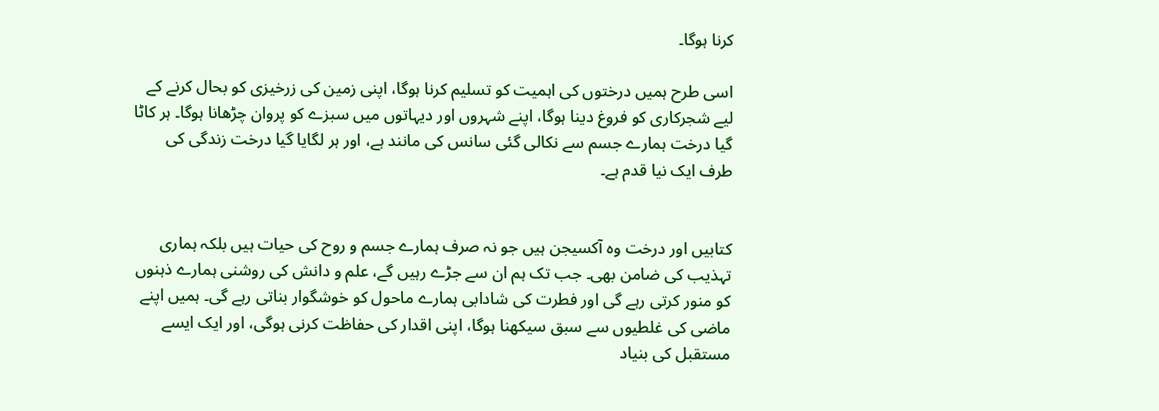کرنا ہوگا۔

اسی طرح ہمیں درختوں کی اہمیت کو تسلیم کرنا ہوگا، اپنی زمین کی زرخیزی کو بحال کرنے کے لیے شجرکاری کو فروغ دینا ہوگا، اپنے شہروں اور دیہاتوں میں سبزے کو پروان چڑھانا ہوگا۔ ہر کاٹا گیا درخت ہمارے جسم سے نکالی گئی سانس کی مانند ہے، اور ہر لگایا گیا درخت زندگی کی طرف ایک نیا قدم ہے۔


کتابیں اور درخت وہ آکسیجن ہیں جو نہ صرف ہمارے جسم و روح کی حیات ہیں بلکہ ہماری تہذیب کی ضامن بھی۔ جب تک ہم ان سے جڑے رہیں گے، علم و دانش کی روشنی ہمارے ذہنوں کو منور کرتی رہے گی اور فطرت کی شادابی ہمارے ماحول کو خوشگوار بناتی رہے گی۔ ہمیں اپنے ماضی کی غلطیوں سے سبق سیکھنا ہوگا، اپنی اقدار کی حفاظت کرنی ہوگی، اور ایک ایسے مستقبل کی بنیاد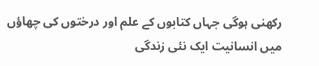رکھنی ہوگی جہاں کتابوں کے علم اور درختوں کی چھاؤں میں انسانیت ایک نئی زندگی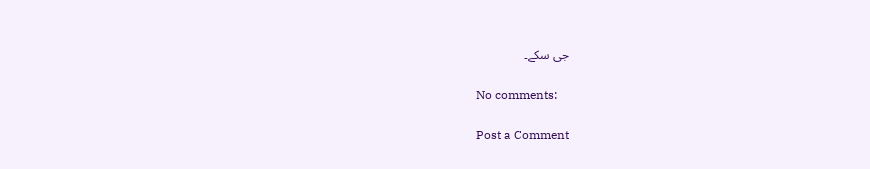جی سکے۔

No comments:

Post a Comment